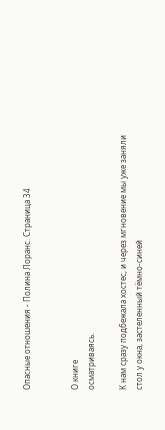Опасные отношения - Полина Лоранс. Страница 34


О книге
осматриваясь.

К нам сразу подбежала хостес, и через мгновение мы уже заняли стол у окна, застеленный тёмно-синей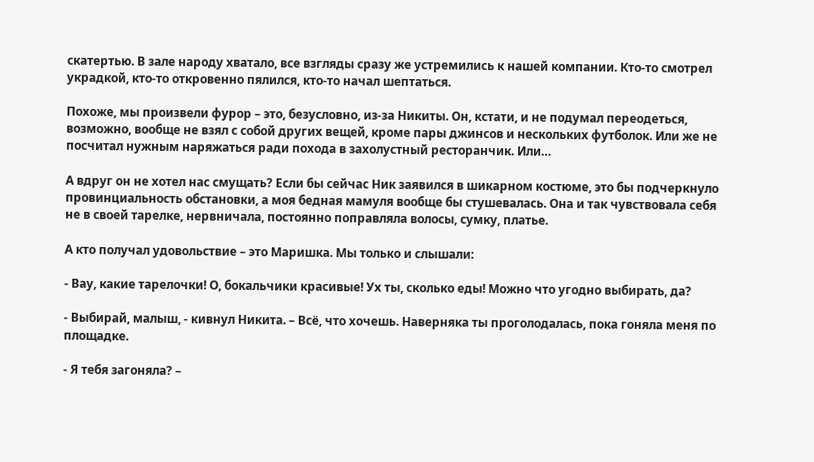скатертью. В зале народу хватало, все взгляды сразу же устремились к нашей компании. Кто-то смотрел украдкой, кто-то откровенно пялился, кто-то начал шептаться.

Похоже, мы произвели фурор – это, безусловно, из-за Никиты. Он, кстати, и не подумал переодеться, возможно, вообще не взял с собой других вещей, кроме пары джинсов и нескольких футболок. Или же не посчитал нужным наряжаться ради похода в захолустный ресторанчик. Или…

А вдруг он не хотел нас смущать? Если бы сейчас Ник заявился в шикарном костюме, это бы подчеркнуло провинциальность обстановки, а моя бедная мамуля вообще бы стушевалась. Она и так чувствовала себя не в своей тарелке, нервничала, постоянно поправляла волосы, сумку, платье.

А кто получал удовольствие – это Маришка. Мы только и слышали:

- Вау, какие тарелочки! О, бокальчики красивые! Ух ты, сколько еды! Можно что угодно выбирать, да?

- Выбирай, малыш, - кивнул Никита. – Всё, что хочешь. Наверняка ты проголодалась, пока гоняла меня по площадке.

- Я тебя загоняла? –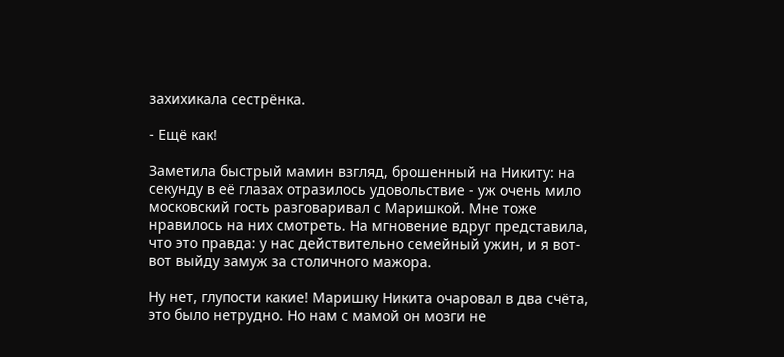захихикала сестрёнка.

- Ещё как!

Заметила быстрый мамин взгляд, брошенный на Никиту: на секунду в её глазах отразилось удовольствие - уж очень мило московский гость разговаривал с Маришкой. Мне тоже нравилось на них смотреть. На мгновение вдруг представила, что это правда: у нас действительно семейный ужин, и я вот-вот выйду замуж за столичного мажора.

Ну нет, глупости какие! Маришку Никита очаровал в два счёта, это было нетрудно. Но нам с мамой он мозги не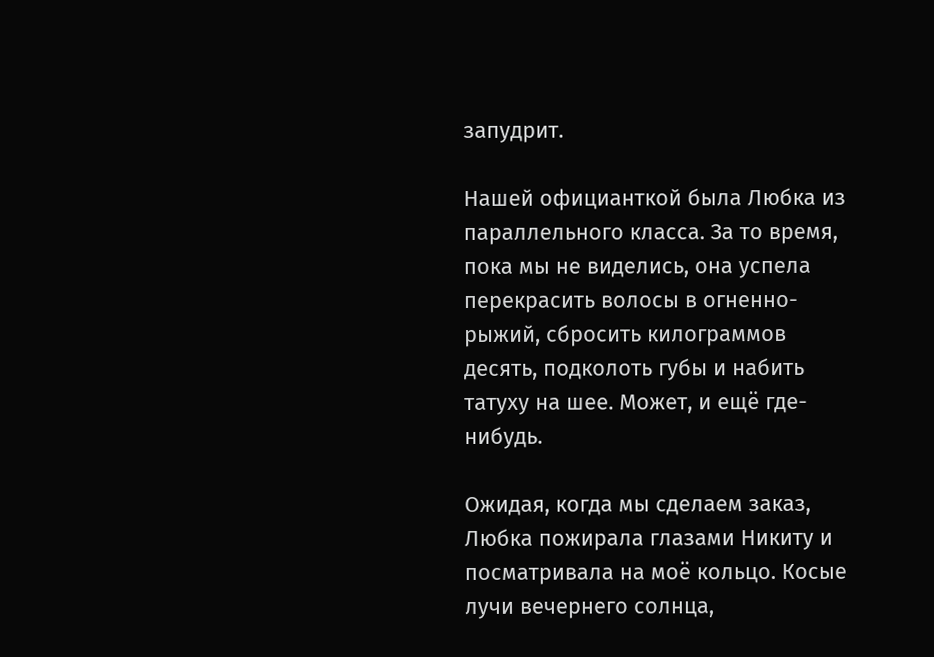запудрит.

Нашей официанткой была Любка из параллельного класса. За то время, пока мы не виделись, она успела перекрасить волосы в огненно-рыжий, сбросить килограммов десять, подколоть губы и набить татуху на шее. Может, и ещё где-нибудь.

Ожидая, когда мы сделаем заказ, Любка пожирала глазами Никиту и посматривала на моё кольцо. Косые лучи вечернего солнца,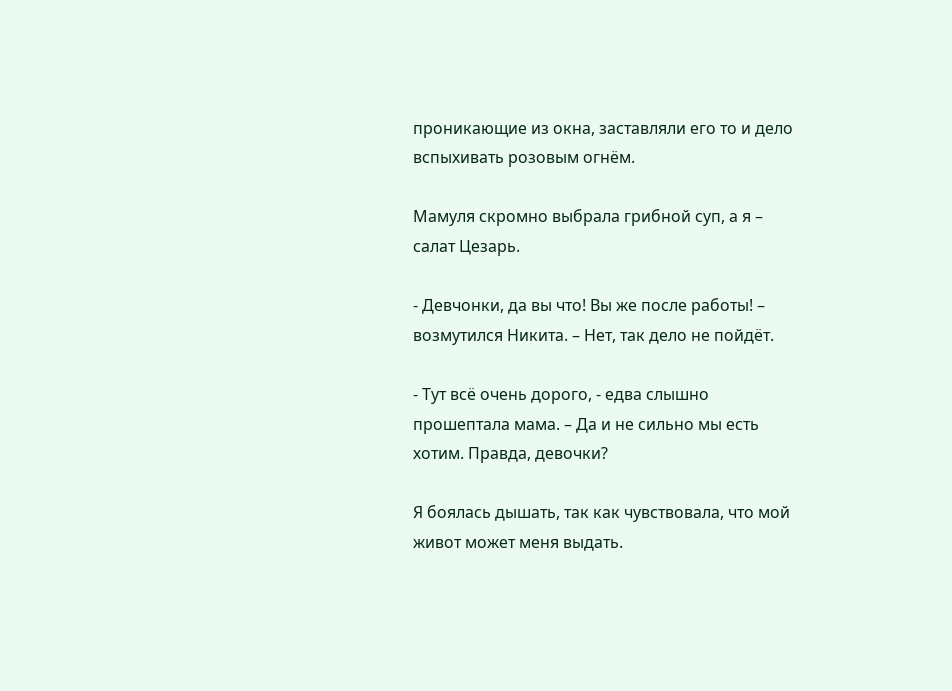проникающие из окна, заставляли его то и дело вспыхивать розовым огнём.

Мамуля скромно выбрала грибной суп, а я – салат Цезарь.

- Девчонки, да вы что! Вы же после работы! – возмутился Никита. – Нет, так дело не пойдёт.

- Тут всё очень дорого, - едва слышно прошептала мама. – Да и не сильно мы есть хотим. Правда, девочки?

Я боялась дышать, так как чувствовала, что мой живот может меня выдать.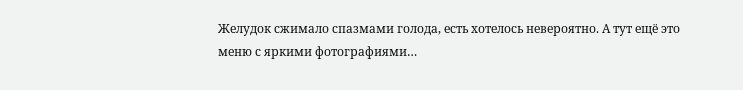Желудок сжимало спазмами голода, есть хотелось невероятно. А тут ещё это меню с яркими фотографиями…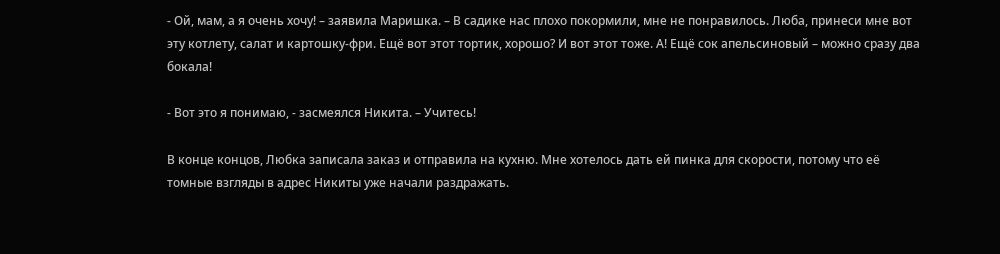- Ой, мам, а я очень хочу! – заявила Маришка. – В садике нас плохо покормили, мне не понравилось. Люба, принеси мне вот эту котлету, салат и картошку-фри. Ещё вот этот тортик, хорошо? И вот этот тоже. А! Ещё сок апельсиновый – можно сразу два бокала!

- Вот это я понимаю, - засмеялся Никита. – Учитесь!

В конце концов, Любка записала заказ и отправила на кухню. Мне хотелось дать ей пинка для скорости, потому что её томные взгляды в адрес Никиты уже начали раздражать.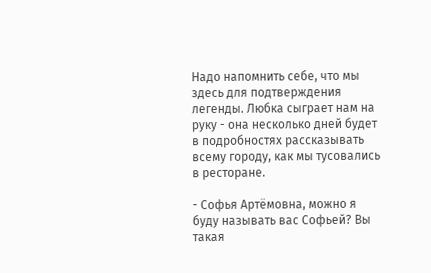Надо напомнить себе, что мы здесь для подтверждения легенды. Любка сыграет нам на руку - она несколько дней будет в подробностях рассказывать всему городу, как мы тусовались в ресторане.

- Софья Артёмовна, можно я буду называть вас Софьей? Вы такая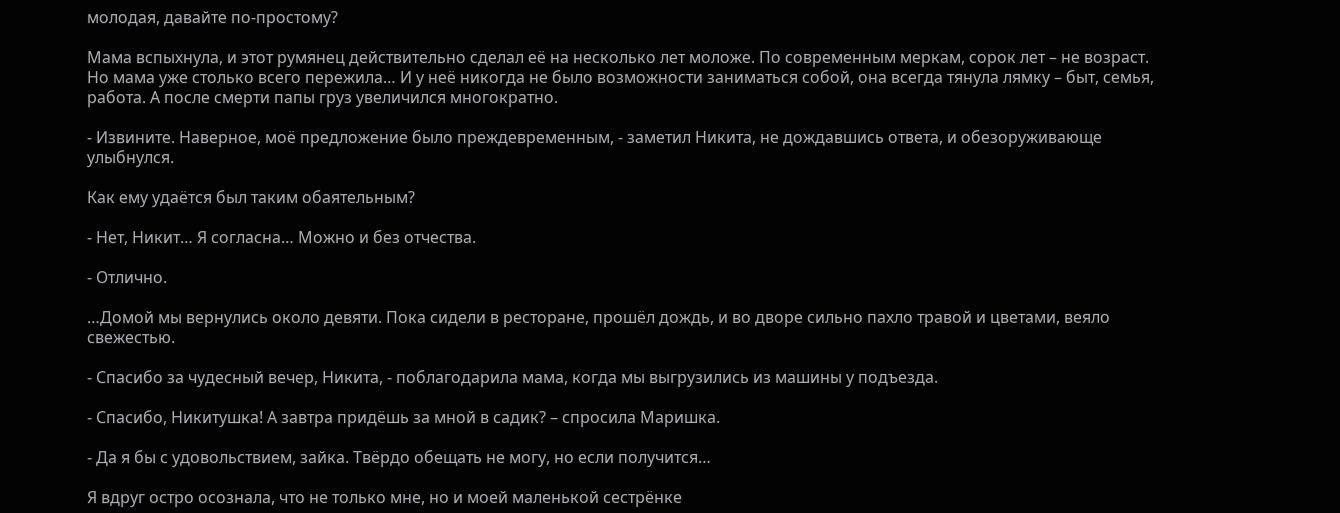молодая, давайте по-простому?

Мама вспыхнула, и этот румянец действительно сделал её на несколько лет моложе. По современным меркам, сорок лет – не возраст. Но мама уже столько всего пережила… И у неё никогда не было возможности заниматься собой, она всегда тянула лямку – быт, семья, работа. А после смерти папы груз увеличился многократно.

- Извините. Наверное, моё предложение было преждевременным, - заметил Никита, не дождавшись ответа, и обезоруживающе улыбнулся.

Как ему удаётся был таким обаятельным?

- Нет, Никит… Я согласна… Можно и без отчества.

- Отлично.

…Домой мы вернулись около девяти. Пока сидели в ресторане, прошёл дождь, и во дворе сильно пахло травой и цветами, веяло свежестью.

- Спасибо за чудесный вечер, Никита, - поблагодарила мама, когда мы выгрузились из машины у подъезда.

- Спасибо, Никитушка! А завтра придёшь за мной в садик? – спросила Маришка.

- Да я бы с удовольствием, зайка. Твёрдо обещать не могу, но если получится…

Я вдруг остро осознала, что не только мне, но и моей маленькой сестрёнке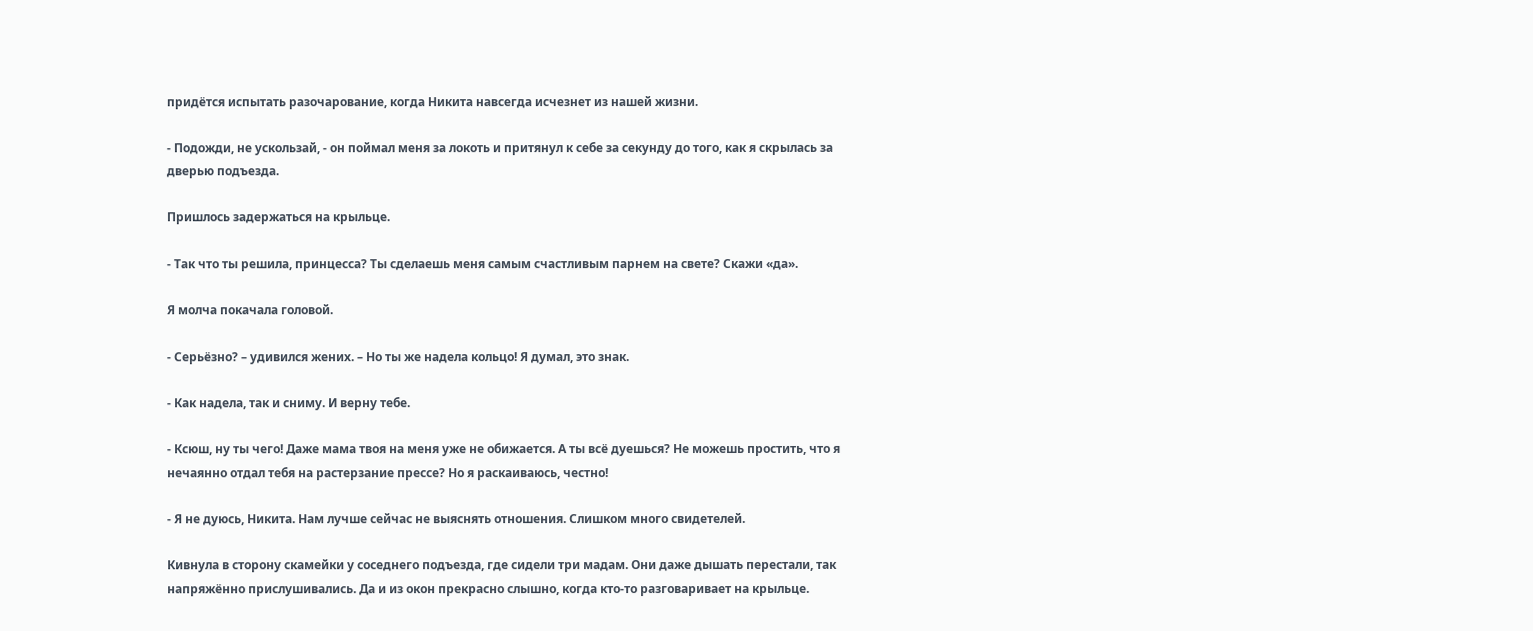придётся испытать разочарование, когда Никита навсегда исчезнет из нашей жизни.

- Подожди, не ускользай, - он поймал меня за локоть и притянул к себе за секунду до того, как я скрылась за дверью подъезда.

Пришлось задержаться на крыльце.

- Так что ты решила, принцесса? Ты сделаешь меня самым счастливым парнем на свете? Скажи «да».

Я молча покачала головой.

- Серьёзно? – удивился жених. – Но ты же надела кольцо! Я думал, это знак.

- Как надела, так и сниму. И верну тебе.

- Ксюш, ну ты чего! Даже мама твоя на меня уже не обижается. А ты всё дуешься? Не можешь простить, что я нечаянно отдал тебя на растерзание прессе? Но я раскаиваюсь, честно!

- Я не дуюсь, Никита. Нам лучше сейчас не выяснять отношения. Слишком много свидетелей.

Кивнула в сторону скамейки у соседнего подъезда, где сидели три мадам. Они даже дышать перестали, так напряжённо прислушивались. Да и из окон прекрасно слышно, когда кто-то разговаривает на крыльце.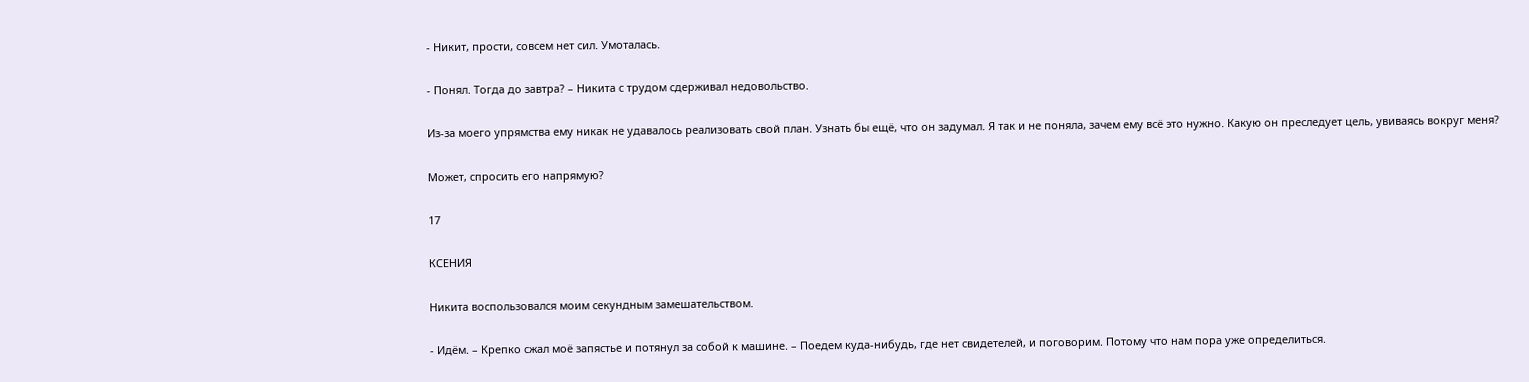- Никит, прости, совсем нет сил. Умоталась.

- Понял. Тогда до завтра? – Никита с трудом сдерживал недовольство.

Из-за моего упрямства ему никак не удавалось реализовать свой план. Узнать бы ещё, что он задумал. Я так и не поняла, зачем ему всё это нужно. Какую он преследует цель, увиваясь вокруг меня?

Может, спросить его напрямую?

17

КСЕНИЯ

Никита воспользовался моим секундным замешательством.

- Идём. – Крепко сжал моё запястье и потянул за собой к машине. – Поедем куда-нибудь, где нет свидетелей, и поговорим. Потому что нам пора уже определиться.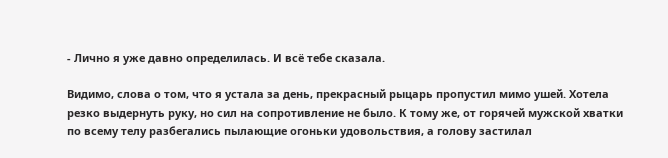- Лично я уже давно определилась. И всё тебе сказала.

Видимо, слова о том, что я устала за день, прекрасный рыцарь пропустил мимо ушей. Хотела резко выдернуть руку, но сил на сопротивление не было. К тому же, от горячей мужской хватки по всему телу разбегались пылающие огоньки удовольствия, а голову застилал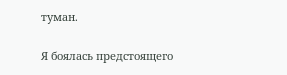туман.

Я боялась предстоящего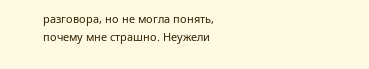разговора, но не могла понять, почему мне страшно. Неужели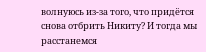волнуюсь из-за того, что придётся снова отбрить Никиту? И тогда мы расстанемся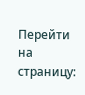Перейти на страницу: